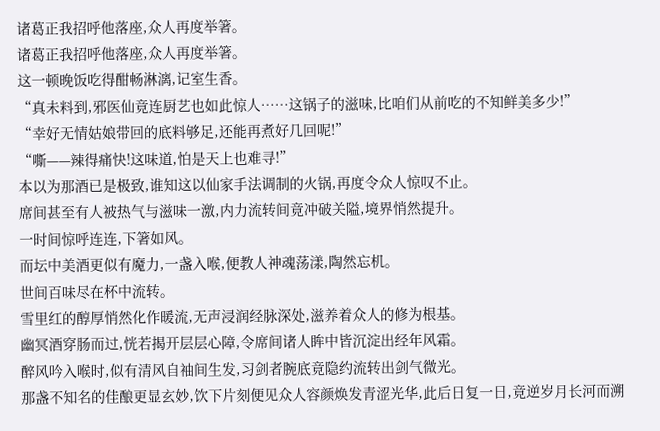诸葛正我招呼他落座,众人再度举箸。
诸葛正我招呼他落座,众人再度举箸。
这一顿晚饭吃得酣畅淋漓,记室生香。
“真未料到,邪医仙竟连厨艺也如此惊人……这锅子的滋味,比咱们从前吃的不知鲜美多少!”
“幸好无情姑娘带回的底料够足,还能再煮好几回呢!”
“嘶——辣得痛快!这味道,怕是天上也难寻!”
本以为那酒已是极致,谁知这以仙家手法调制的火锅,再度令众人惊叹不止。
席间甚至有人被热气与滋味一激,内力流转间竟冲破关隘,境界悄然提升。
一时间惊呼连连,下箸如风。
而坛中美酒更似有魔力,一盏入喉,便教人神魂荡漾,陶然忘机。
世间百味尽在杯中流转。
雪里红的醇厚悄然化作暖流,无声浸润经脉深处,滋养着众人的修为根基。
幽冥酒穿肠而过,恍若揭开层层心障,令席间诸人眸中皆沉淀出经年风霜。
醉风吟入喉时,似有清风自袖间生发,习剑者腕底竟隐约流转出剑气微光。
那盏不知名的佳酿更显玄妙,饮下片刻便见众人容颜焕发青涩光华,此后日复一日,竟逆岁月长河而溯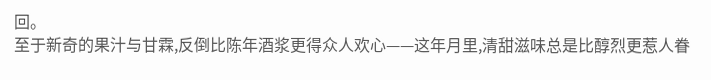回。
至于新奇的果汁与甘霖,反倒比陈年酒浆更得众人欢心——这年月里,清甜滋味总是比醇烈更惹人眷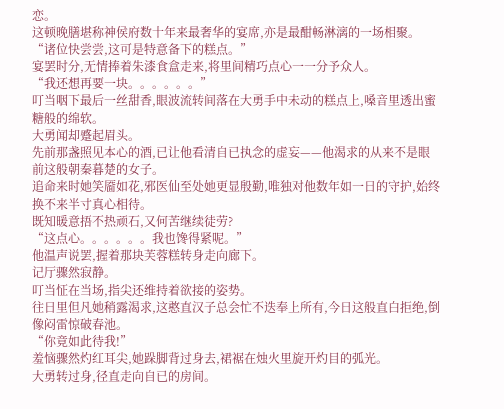恋。
这顿晚膳堪称神侯府数十年来最奢华的宴席,亦是最酣畅淋漓的一场相聚。
“诸位快尝尝,这可是特意备下的糕点。”
宴罢时分,无情捧着朱漆食盒走来,将里间精巧点心一一分予众人。
“我还想再要一块。。。。。。”
叮当咽下最后一丝甜香,眼波流转间落在大勇手中未动的糕点上,嗓音里透出蜜糖般的绵软。
大勇闻却蹙起眉头。
先前那盏照见本心的酒,已让他看清自已执念的虚妄——他渴求的从来不是眼前这般朝秦暮楚的女子。
追命来时她笑靥如花,邪医仙至处她更显殷勤,唯独对他数年如一日的守护,始终换不来半寸真心相待。
既知暖意捂不热顽石,又何苦继续徒劳?
“这点心。。。。。。我也馋得紧呢。”
他温声说罢,握着那块芙蓉糕转身走向廊下。
记厅骤然寂静。
叮当怔在当场,指尖还维持着欲接的姿势。
往日里但凡她稍露渴求,这憨直汉子总会忙不迭奉上所有,今日这般直白拒绝,倒像闷雷惊破春池。
“你竟如此待我!”
羞恼骤然灼红耳尖,她跺脚背过身去,裙裾在烛火里旋开灼目的弧光。
大勇转过身,径直走向自已的房间。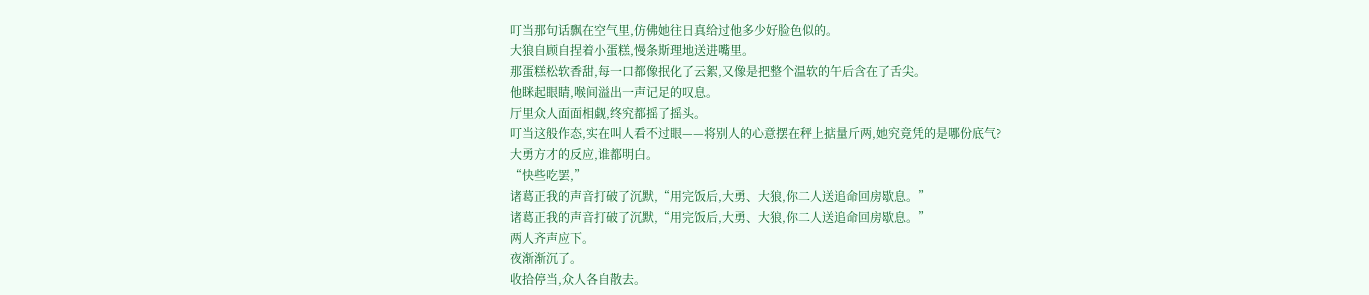叮当那句话飘在空气里,仿佛她往日真给过他多少好脸色似的。
大狼自顾自捏着小蛋糕,慢条斯理地送进嘴里。
那蛋糕松软香甜,每一口都像抿化了云絮,又像是把整个温软的午后含在了舌尖。
他眯起眼睛,喉间溢出一声记足的叹息。
厅里众人面面相觑,终究都摇了摇头。
叮当这般作态,实在叫人看不过眼——将别人的心意摆在秤上掂量斤两,她究竟凭的是哪份底气?
大勇方才的反应,谁都明白。
“快些吃罢,”
诸葛正我的声音打破了沉默,“用完饭后,大勇、大狼,你二人送追命回房歇息。”
诸葛正我的声音打破了沉默,“用完饭后,大勇、大狼,你二人送追命回房歇息。”
两人齐声应下。
夜渐渐沉了。
收拾停当,众人各自散去。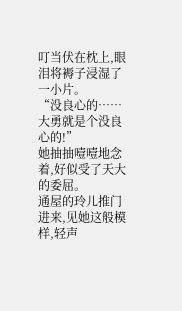叮当伏在枕上,眼泪将褥子浸湿了一小片。
“没良心的……大勇就是个没良心的!”
她抽抽噎噎地念着,好似受了天大的委屈。
通屋的玲儿推门进来,见她这般模样,轻声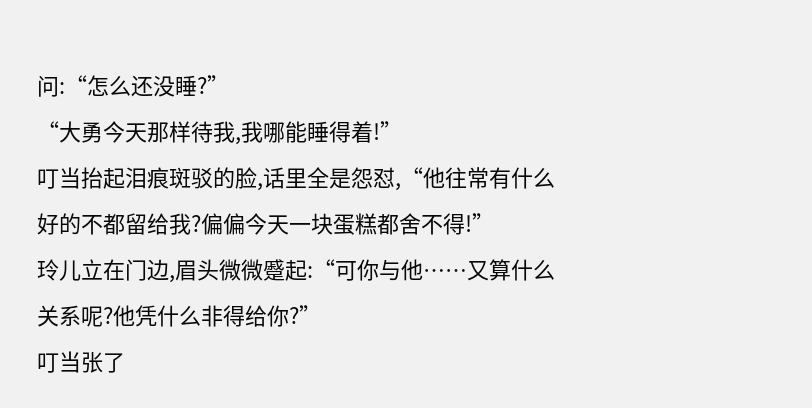问:“怎么还没睡?”
“大勇今天那样待我,我哪能睡得着!”
叮当抬起泪痕斑驳的脸,话里全是怨怼,“他往常有什么好的不都留给我?偏偏今天一块蛋糕都舍不得!”
玲儿立在门边,眉头微微蹙起:“可你与他……又算什么关系呢?他凭什么非得给你?”
叮当张了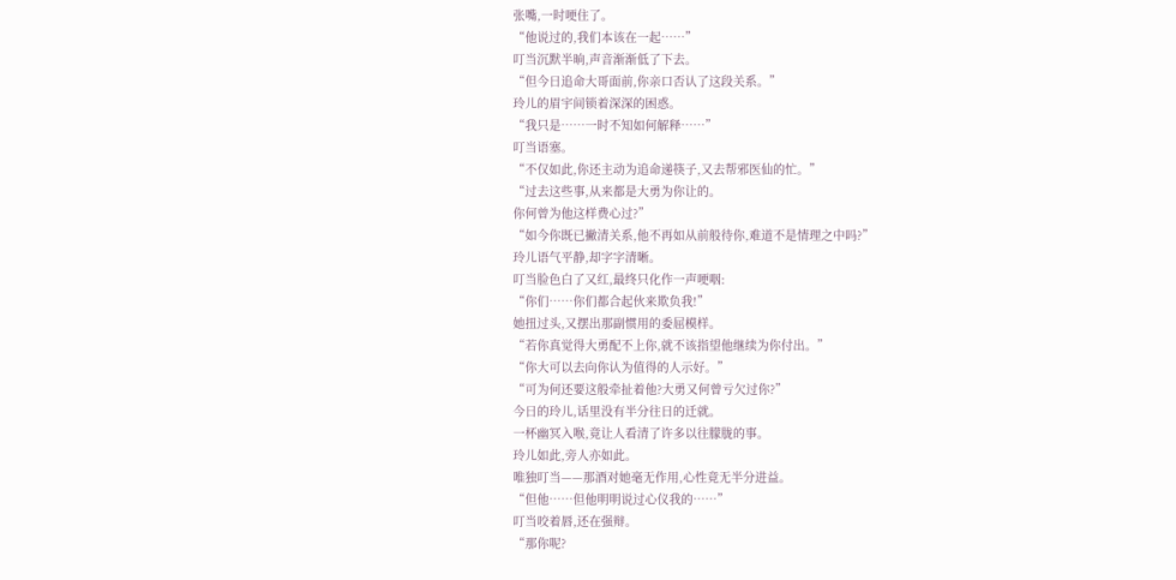张嘴,一时哽住了。
“他说过的,我们本该在一起……”
叮当沉默半晌,声音渐渐低了下去。
“但今日追命大哥面前,你亲口否认了这段关系。”
玲儿的眉宇间锁着深深的困惑。
“我只是……一时不知如何解释……”
叮当语塞。
“不仅如此,你还主动为追命递筷子,又去帮邪医仙的忙。”
“过去这些事,从来都是大勇为你让的。
你何曾为他这样费心过?”
“如今你既已撇清关系,他不再如从前般待你,难道不是情理之中吗?”
玲儿语气平静,却字字清晰。
叮当脸色白了又红,最终只化作一声哽咽:
“你们……你们都合起伙来欺负我!”
她扭过头,又摆出那副惯用的委屈模样。
“若你真觉得大勇配不上你,就不该指望他继续为你付出。”
“你大可以去向你认为值得的人示好。”
“可为何还要这般牵扯着他?大勇又何曾亏欠过你?”
今日的玲儿,话里没有半分往日的迁就。
一杯幽冥入喉,竟让人看清了许多以往朦胧的事。
玲儿如此,旁人亦如此。
唯独叮当——那酒对她毫无作用,心性竟无半分进益。
“但他……但他明明说过心仪我的……”
叮当咬着唇,还在强辩。
“那你呢?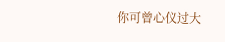你可曾心仪过大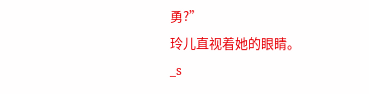勇?”
玲儿直视着她的眼睛。
_s